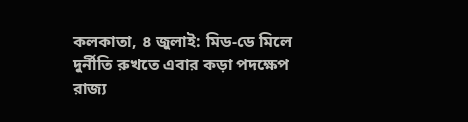কলকাতা, ৪ জুলাই: মিড-ডে মিলে দুর্নীতি রুখতে এবার কড়া পদক্ষেপ রাজ্য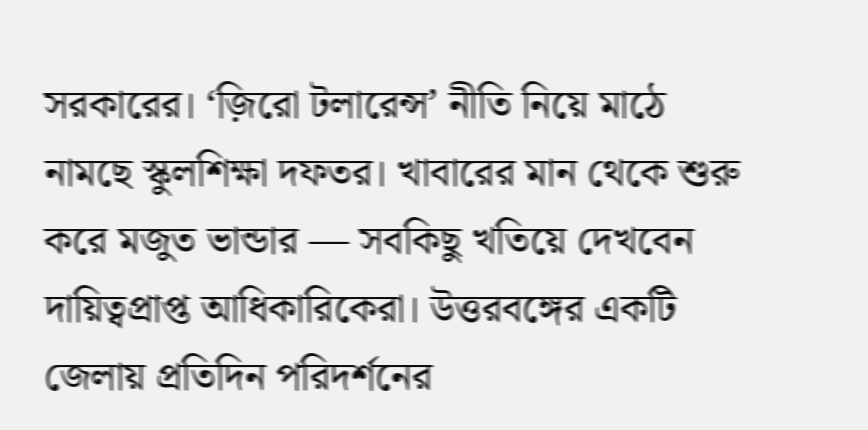সরকারের। ‘জ়িরো টলারেন্স’ নীতি নিয়ে মাঠে নামছে স্কুলশিক্ষা দফতর। খাবারের মান থেকে শুরু করে মজুত ভান্ডার — সবকিছু খতিয়ে দেখবেন দায়িত্বপ্রাপ্ত আধিকারিকেরা। উত্তরবঙ্গের একটি জেলায় প্রতিদিন পরিদর্শনের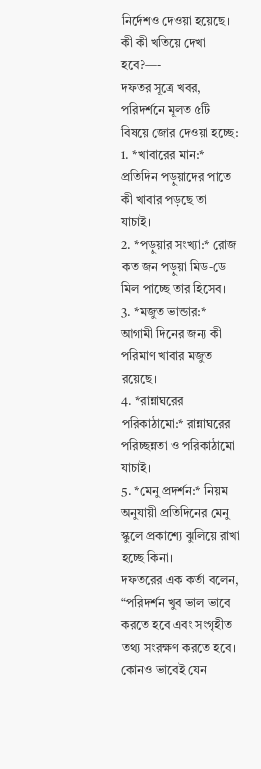নির্দেশও দেওয়া হয়েছে।
কী কী খতিয়ে দেখা হবে?—-
দফতর সূত্রে খবর, পরিদর্শনে মূলত ৫টি বিষয়ে জোর দেওয়া হচ্ছে:
1. *খাবারের মান:* প্রতিদিন পড়ুয়াদের পাতে কী খাবার পড়ছে তা যাচাই।
2. *পড়ুয়ার সংখ্যা:* রোজ কত জন পড়ুয়া মিড-ডে মিল পাচ্ছে তার হিসেব।
3. *মজুত ভান্ডার:* আগামী দিনের জন্য কী পরিমাণ খাবার মজুত রয়েছে।
4. *রান্নাঘরের পরিকাঠামো:* রান্নাঘরের পরিচ্ছন্নতা ও পরিকাঠামো যাচাই।
5. *মেনু প্রদর্শন:* নিয়ম অনুযায়ী প্রতিদিনের মেনু স্কুলে প্রকাশ্যে ঝুলিয়ে রাখা হচ্ছে কিনা।
দফতরের এক কর্তা বলেন, “পরিদর্শন খুব ভাল ভাবে করতে হবে এবং সংগৃহীত তথ্য সংরক্ষণ করতে হবে। কোনও ভাবেই যেন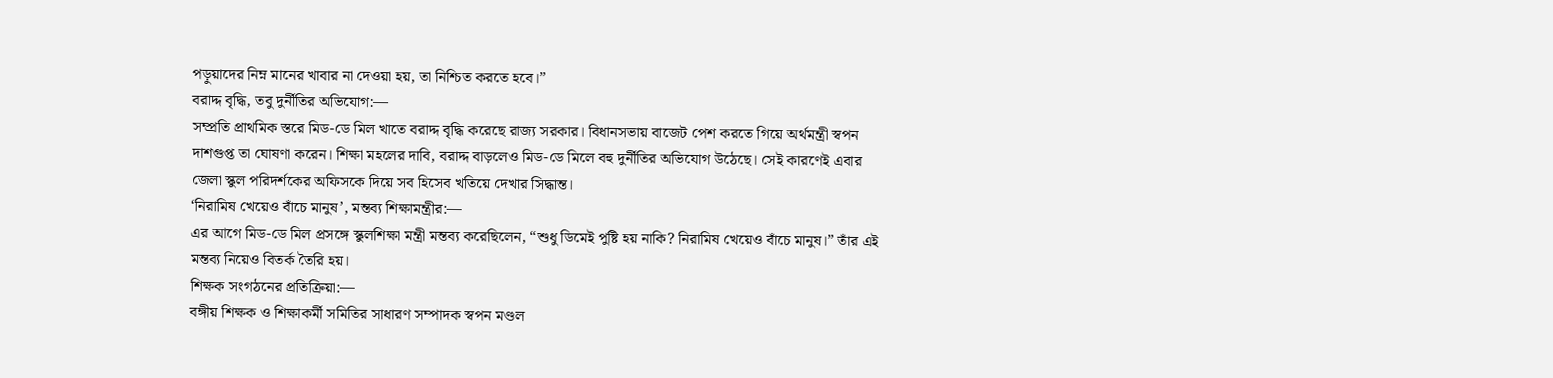পড়ুয়াদের নিম্ন মানের খাবার না দেওয়া হয়, তা নিশ্চিত করতে হবে।”
বরাদ্দ বৃদ্ধি, তবু দুর্নীতির অভিযোগ:—
সম্প্রতি প্রাথমিক স্তরে মিড-ডে মিল খাতে বরাদ্দ বৃদ্ধি করেছে রাজ্য সরকার। বিধানসভায় বাজেট পেশ করতে গিয়ে অর্থমন্ত্রী স্বপন দাশগুপ্ত তা ঘোষণা করেন। শিক্ষা মহলের দাবি, বরাদ্দ বাড়লেও মিড-ডে মিলে বহু দুর্নীতির অভিযোগ উঠেছে। সেই কারণেই এবার জেলা স্কুল পরিদর্শকের অফিসকে দিয়ে সব হিসেব খতিয়ে দেখার সিদ্ধান্ত।
‘নিরামিষ খেয়েও বাঁচে মানুষ’, মন্তব্য শিক্ষামন্ত্রীর:—
এর আগে মিড-ডে মিল প্রসঙ্গে স্কুলশিক্ষা মন্ত্রী মন্তব্য করেছিলেন, “শুধু ডিমেই পুষ্টি হয় নাকি? নিরামিষ খেয়েও বাঁচে মানুষ।” তাঁর এই মন্তব্য নিয়েও বিতর্ক তৈরি হয়।
শিক্ষক সংগঠনের প্রতিক্রিয়া:—
বঙ্গীয় শিক্ষক ও শিক্ষাকর্মী সমিতির সাধারণ সম্পাদক স্বপন মণ্ডল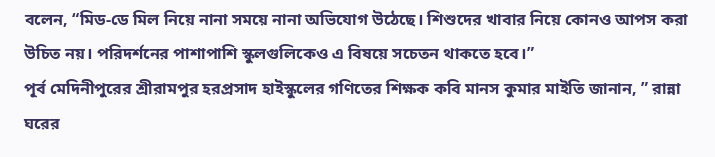বলেন, “মিড-ডে মিল নিয়ে নানা সময়ে নানা অভিযোগ উঠেছে। শিশুদের খাবার নিয়ে কোনও আপস করা উচিত নয়। পরিদর্শনের পাশাপাশি স্কুলগুলিকেও এ বিষয়ে সচেতন থাকতে হবে।”
পূর্ব মেদিনীপুরের শ্রীরামপুর হরপ্রসাদ হাইস্কুলের গণিতের শিক্ষক কবি মানস কুমার মাইতি জানান, ” রান্না ঘরের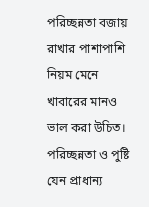পরিচ্ছন্নতা বজায় রাখার পাশাপাশি নিয়ম মেনে খাবারের মানও ভাল করা উচিত। পরিচ্ছন্নতা ও পুষ্টি যেন প্রাধান্য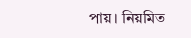পায়। নিয়মিত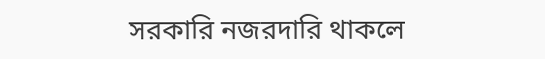সরকারি নজরদারি থাকলে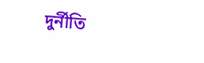দুর্নীতি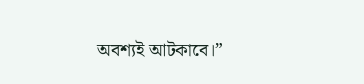অবশ্যই আটকাবে।”